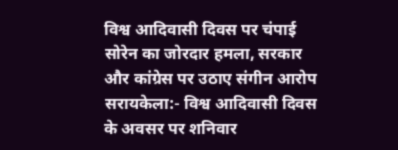विश्व आदिवासी दिवस पर चंपाई सोरेन का जोरदार हमला, सरकार और कांग्रेस पर उठाए संगीन आरोप
सरायकेला:- विश्व आदिवासी दिवस के अवसर पर शनिवार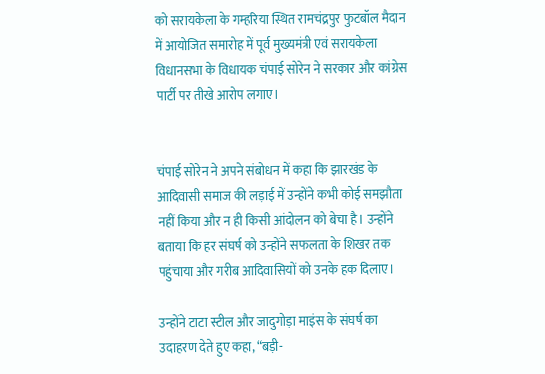को सरायकेला के गम्हरिया स्थित रामचंद्रपुर फुटबॉल मैदान में आयोजित समारोह में पूर्व मुख्यमंत्री एवं सरायकेला विधानसभा के विधायक चंपाई सोरेन ने सरकार और कांग्रेस पार्टी पर तीखे आरोप लगाए।


चंपाई सोरेन ने अपने संबोधन में कहा कि झारखंड के आदिवासी समाज की लड़ाई में उन्होंने कभी कोई समझौता नहीं किया और न ही किसी आंदोलन को बेचा है। उन्होंने बताया कि हर संघर्ष को उन्होंने सफलता के शिखर तक पहुंचाया और गरीब आदिवासियों को उनके हक दिलाए।

उन्होंने टाटा स्टील और जादुगोड़ा माइंस के संघर्ष का उदाहरण देते हुए कहा, “बड़ी-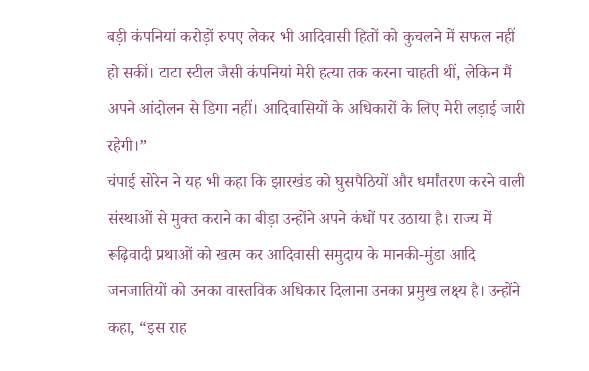बड़ी कंपनियां करोड़ों रुपए लेकर भी आदिवासी हितों को कुचलने में सफल नहीं हो सकीं। टाटा स्टील जैसी कंपनियां मेरी हत्या तक करना चाहती थीं, लेकिन मैं अपने आंदोलन से डिगा नहीं। आदिवासियों के अधिकारों के लिए मेरी लड़ाई जारी रहेगी।”
चंपाई सोरेन ने यह भी कहा कि झारखंड को घुसपैठियों और धर्मांतरण करने वाली संस्थाओं से मुक्त कराने का बीड़ा उन्होंने अपने कंधों पर उठाया है। राज्य में रूढ़िवादी प्रथाओं को खत्म कर आदिवासी समुदाय के मानकी-मुंडा आदि जनजातियों को उनका वास्तविक अधिकार दिलाना उनका प्रमुख लक्ष्य है। उन्होंने कहा, “इस राह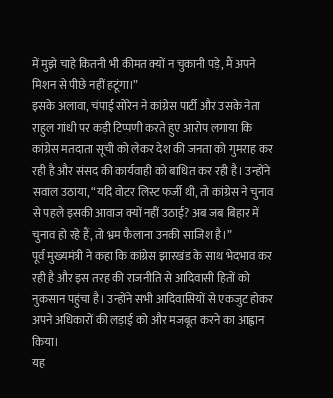में मुझे चाहे कितनी भी कीमत क्यों न चुकानी पड़े, मैं अपने मिशन से पीछे नहीं हटूंगा।”
इसके अलावा, चंपाई सोरेन ने कांग्रेस पार्टी और उसके नेता राहुल गांधी पर कड़ी टिप्पणी करते हुए आरोप लगाया कि कांग्रेस मतदाता सूची को लेकर देश की जनता को गुमराह कर रही है और संसद की कार्यवाही को बाधित कर रही है। उन्होंने सवाल उठाया, “यदि वोटर लिस्ट फर्जी थी, तो कांग्रेस ने चुनाव से पहले इसकी आवाज क्यों नहीं उठाई? अब जब बिहार में चुनाव हो रहे हैं, तो भ्रम फैलाना उनकी साजिश है।”
पूर्व मुख्यमंत्री ने कहा कि कांग्रेस झारखंड के साथ भेदभाव कर रही है और इस तरह की राजनीति से आदिवासी हितों को नुकसान पहुंचा है। उन्होंने सभी आदिवासियों से एकजुट होकर अपने अधिकारों की लड़ाई को और मजबूत करने का आह्वान किया।
यह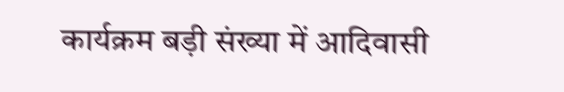कार्यक्रम बड़ी संख्या में आदिवासी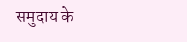समुदाय के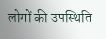लोगों की उपस्थिति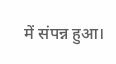में संपन्न हुआ।